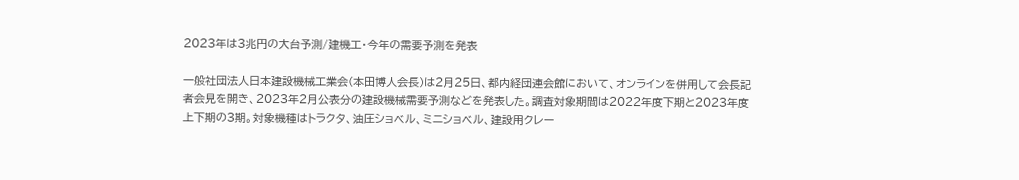2023年は3兆円の大台予測/建機工・今年の需要予測を発表

一般社団法人日本建設機械工業会(本田博人会長)は2月25日、都内経団連会館において、オンラインを併用して会長記者会見を開き、2023年2月公表分の建設機械需要予測などを発表した。調査対象期間は2022年度下期と2023年度上下期の3期。対象機種はトラクタ、油圧ショベル、ミニショベル、建設用クレー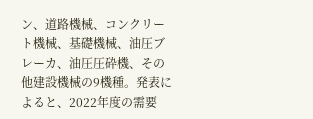ン、道路機械、コンクリート機械、基礎機械、油圧ブレーカ、油圧圧砕機、その他建設機械の9機種。発表によると、2022年度の需要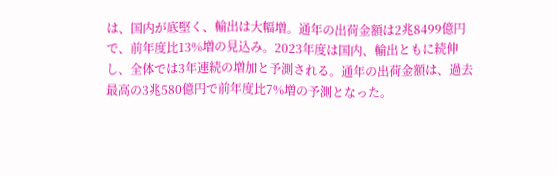は、国内が底堅く、輸出は大幅増。通年の出荷金額は2兆8499億円で、前年度比13%増の見込み。2023年度は国内、輸出ともに続伸し、全体では3年連続の増加と予測される。通年の出荷金額は、過去最高の3兆580億円で前年度比7%増の予測となった。